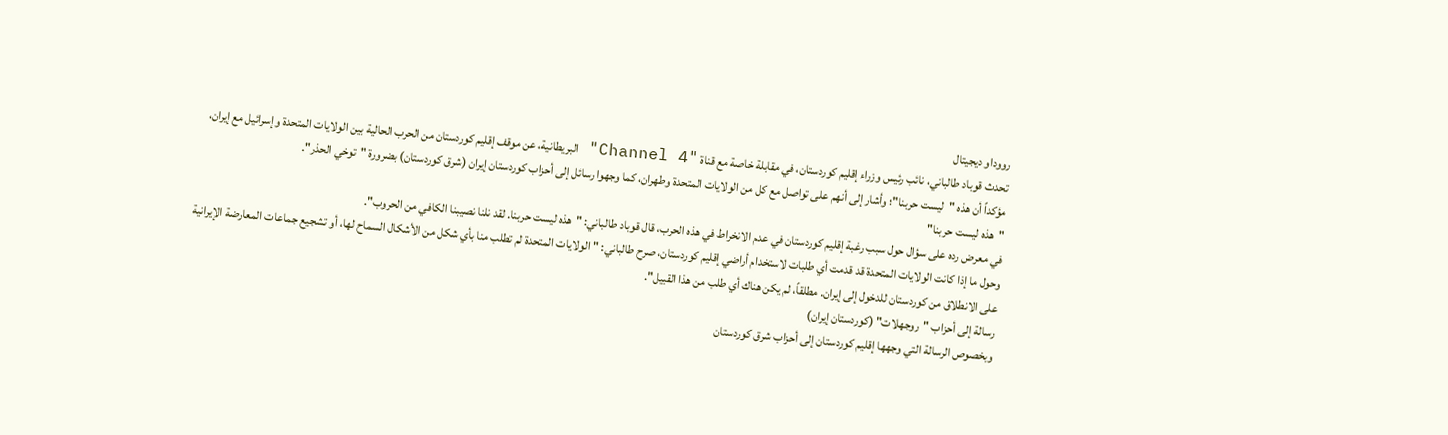رووداو ديجيتال
تحدث قوباد طالباني، نائب رئيس وزراء إقليم كوردستان، في مقابلة خاصة مع قناة "Channel 4" البريطانية، عن موقف إقليم كوردستان من الحرب الحالية بين الولايات المتحدة وإسرائيل مع إيران، مؤكداً أن هذه "ليست حربنا"؛ وأشار إلى أنهم على تواصل مع كل من الولايات المتحدة وطهران، كما وجهوا رسائل إلى أحزاب كوردستان إيران (شرق كوردستان) بضرورة "توخي الحذر".
"هذه ليست حربنا"
في معرض رده على سؤال حول سبب رغبة إقليم كوردستان في عدم الانخراط في هذه الحرب، قال قوباد طالباني: "هذه ليست حربنا. لقد نلنا نصيبنا الكافي من الحروب".
وحول ما إذا كانت الولايات المتحدة قد قدمت أي طلبات لاستخدام أراضي إقليم كوردستان، صرح طالباني: "الولايات المتحدة لم تطلب منا بأي شكل من الأشكال السماح لها، أو تشجيع جماعات المعارضة الإيرانية على الانطلاق من كوردستان للدخول إلى إيران. مطلقاً، لم يكن هناك أي طلب من هذا القبيل".
رسالة إلى أحزاب "روجهلات" (كوردستان إيران)
وبخصوص الرسالة التي وجهها إقليم كوردستان إلى أحزاب شرق كوردستان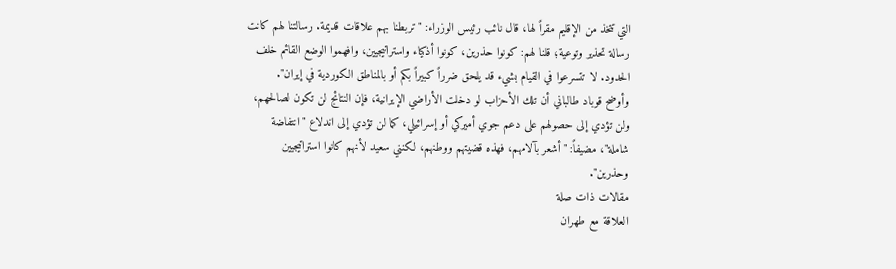التي تتخذ من الإقليم مقراً لها، قال نائب رئيس الوزراء: "تربطنا بهم علاقات قديمة. رسالتنا لهم كانت رسالة تحذير وتوعية؛ قلنا لهم: كونوا حذرين، كونوا أذكياء واستراتيجيين، وافهموا الوضع القائم خلف الحدود. لا تتسرعوا في القيام بشيء قد يلحق ضرراً كبيراً بكم أو بالمناطق الكوردية في إيران".
وأوضح قوباد طالباني أن تلك الأحزاب لو دخلت الأراضي الإيرانية، فإن النتائج لن تكون لصالحهم، ولن تؤدي إلى حصولهم على دعم جوي أميركي أو إسرائيلي، كما لن تؤدي إلى اندلاع "انتفاضة شاملة"، مضيفاً: "أشعر بآلامهم، فهذه قضيتهم ووطنهم، لكنني سعيد لأنهم كانوا استراتيجيين وحذرين".
مقالات ذات صلة
العلاقة مع طهران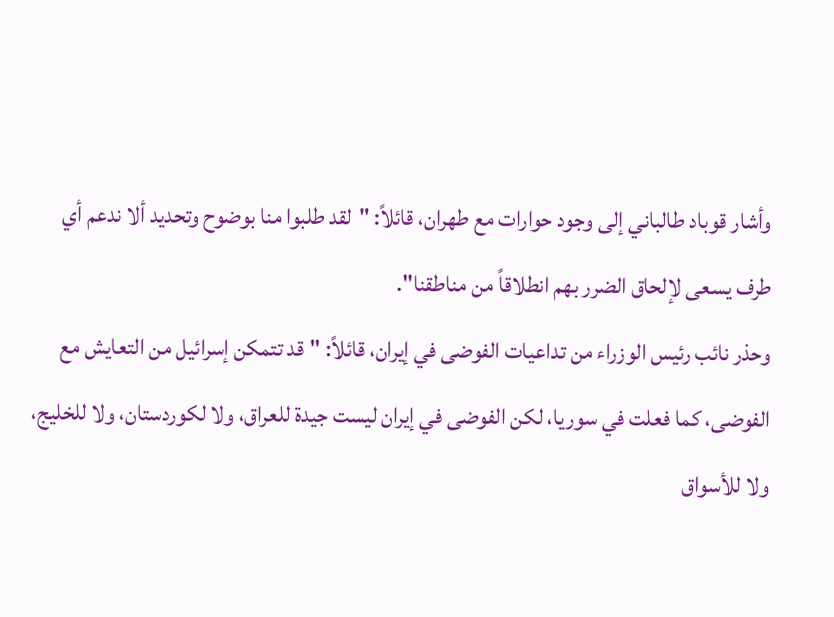وأشار قوباد طالباني إلى وجود حوارات مع طهران، قائلاً: "لقد طلبوا منا بوضوح وتحديد ألا ندعم أي طرف يسعى لإلحاق الضرر بهم انطلاقاً من مناطقنا".
وحذر نائب رئيس الوزراء من تداعيات الفوضى في إيران، قائلاً: "قد تتمكن إسرائيل من التعايش مع الفوضى، كما فعلت في سوريا، لكن الفوضى في إيران ليست جيدة للعراق، ولا لكوردستان، ولا للخليج، ولا للأسواق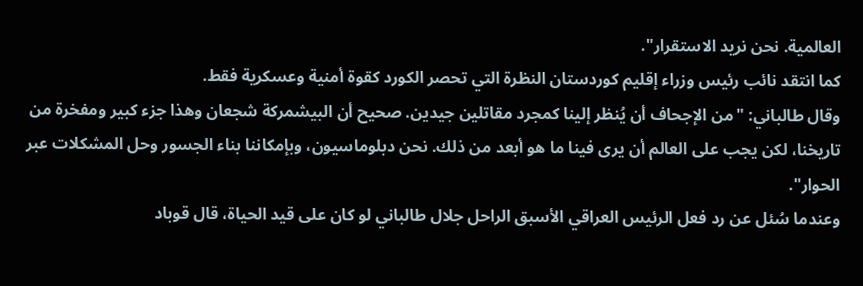العالمية. نحن نريد الاستقرار".
كما انتقد نائب رئيس وزراء إقليم كوردستان النظرة التي تحصر الكورد كقوة أمنية وعسكرية فقط.
وقال طالباني: "من الإجحاف أن يُنظر إلينا كمجرد مقاتلين جيدين. صحيح أن البيشمركة شجعان وهذا جزء كبير ومفخرة من تاريخنا، لكن يجب على العالم أن يرى فينا ما هو أبعد من ذلك. نحن دبلوماسيون، وبإمكاننا بناء الجسور وحل المشكلات عبر الحوار".
وعندما سُئل عن رد فعل الرئيس العراقي الأسبق الراحل جلال طالباني لو كان على قيد الحياة، قال قوباد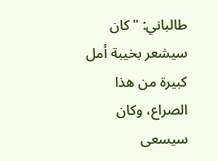طالباني: "كان سيشعر بخيبة أمل كبيرة من هذا الصراع، وكان سيسعى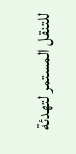للتنقل المستمر لتهدئة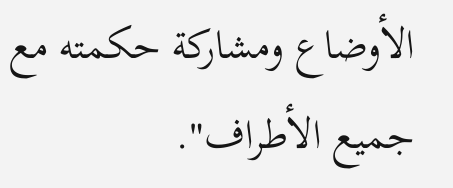الأوضاع ومشاركة حكمته مع جميع الأطراف".